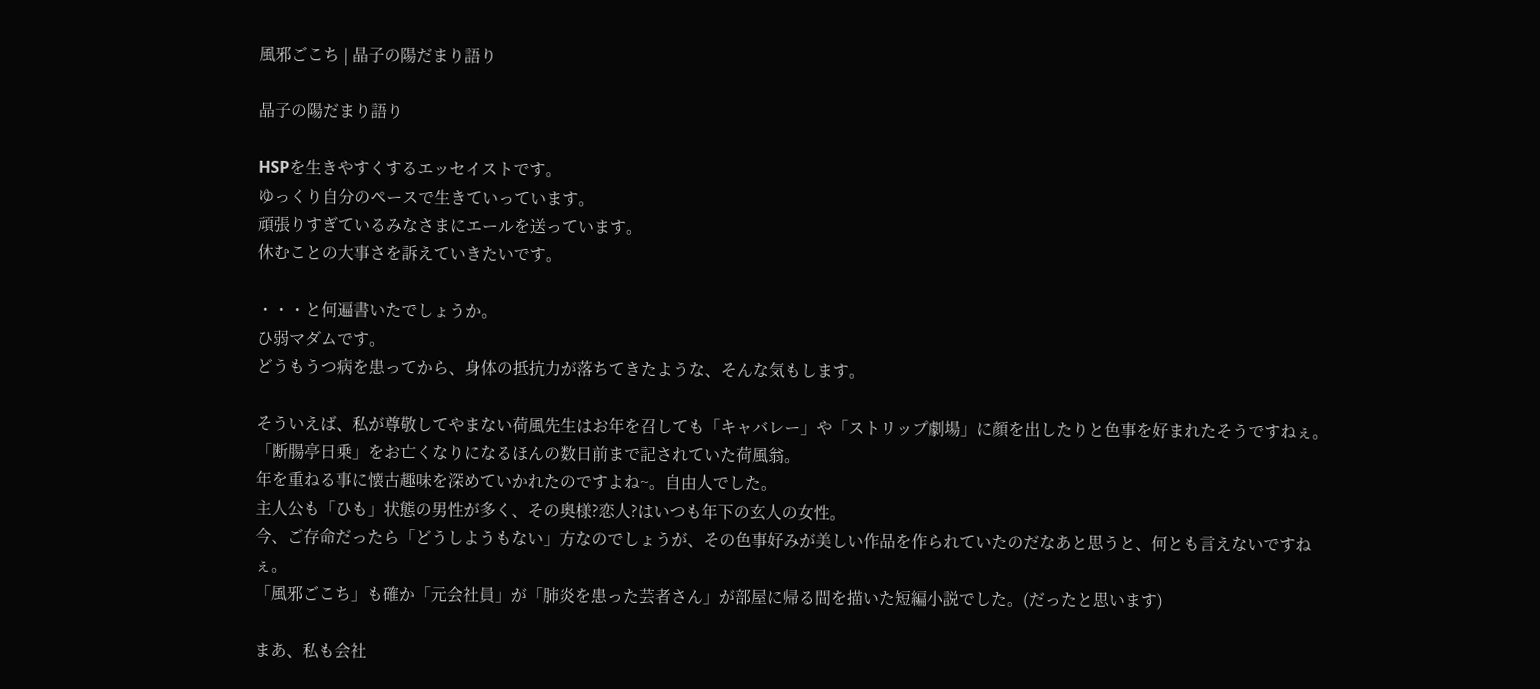風邪ごこち | 晶子の陽だまり語り

晶子の陽だまり語り

HSPを生きやすくするエッセイストです。
ゆっくり自分のペースで生きていっています。
頑張りすぎているみなさまにエールを送っています。
休むことの大事さを訴えていきたいです。

・・・と何遍書いたでしょうか。
ひ弱マダムです。
どうもうつ病を患ってから、身体の抵抗力が落ちてきたような、そんな気もします。

そういえば、私が尊敬してやまない荷風先生はお年を召しても「キャバレー」や「ストリップ劇場」に顔を出したりと色事を好まれたそうですねぇ。
「断腸亭日乗」をお亡くなりになるほんの数日前まで記されていた荷風翁。
年を重ねる事に懐古趣味を深めていかれたのですよね~。自由人でした。
主人公も「ひも」状態の男性が多く、その奥様?恋人?はいつも年下の玄人の女性。
今、ご存命だったら「どうしようもない」方なのでしょうが、その色事好みが美しい作品を作られていたのだなあと思うと、何とも言えないですねぇ。
「風邪ごこち」も確か「元会社員」が「肺炎を患った芸者さん」が部屋に帰る間を描いた短編小説でした。(だったと思います)

まあ、私も会社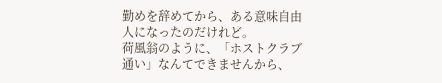勤めを辞めてから、ある意味自由人になったのだけれど。
荷風翁のように、「ホストクラブ通い」なんてできませんから、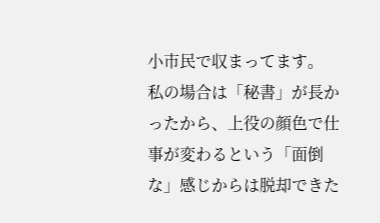小市民で収まってます。
私の場合は「秘書」が長かったから、上役の顔色で仕事が変わるという「面倒な」感じからは脱却できた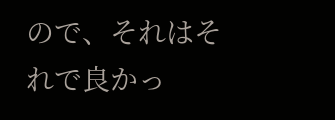ので、それはそれで良かっ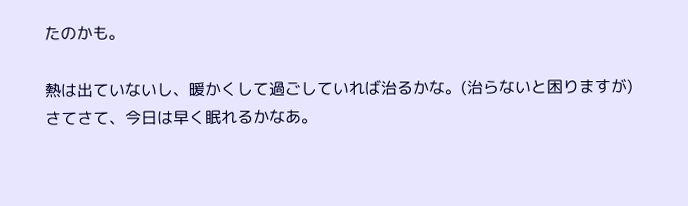たのかも。

熱は出ていないし、暖かくして過ごしていれば治るかな。(治らないと困りますが)
さてさて、今日は早く眠れるかなあ。